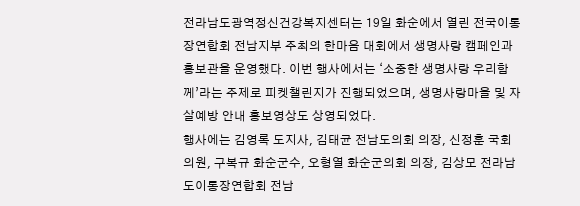전라남도광역정신건강복지센터는 19일 화순에서 열린 전국이통장연합회 전남지부 주최의 한마음 대회에서 생명사랑 캠페인과 홍보관을 운영했다. 이번 행사에서는 ‘소중한 생명사랑 우리함께’라는 주제로 피켓챌린지가 진행되었으며, 생명사랑마을 및 자살예방 안내 홍보영상도 상영되었다.
행사에는 김영록 도지사, 김태균 전남도의회 의장, 신정훈 국회의원, 구복규 화순군수, 오형열 화순군의회 의장, 김상모 전라남도이통장연합회 전남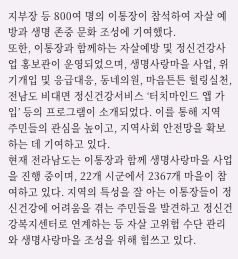지부장 등 800여 명의 이통장이 참석하여 자살 예방과 생명 존중 문화 조성에 기여했다.
또한, 이통장과 함께하는 자살예방 및 정신건강사업 홍보관이 운영되었으며, 생명사랑마을 사업, 위기개입 및 응급대응, 동네의원, 마음튼튼 힐링실천, 전남도 비대면 정신건강서비스 ‘터치마인드 앱 가입’ 등의 프로그램이 소개되었다. 이를 통해 지역 주민들의 관심을 높이고, 지역사회 안전망을 확보하는 데 기여하고 있다.
현재 전라남도는 이통장과 함께 생명사랑마을 사업을 진행 중이며, 22개 시군에서 2367개 마을이 참여하고 있다. 지역의 특성을 잘 아는 이통장들이 정신건강에 어려움을 겪는 주민들을 발견하고 정신건강복지센터로 연계하는 등 자살 고위험 수단 관리와 생명사랑마을 조성을 위해 힘쓰고 있다.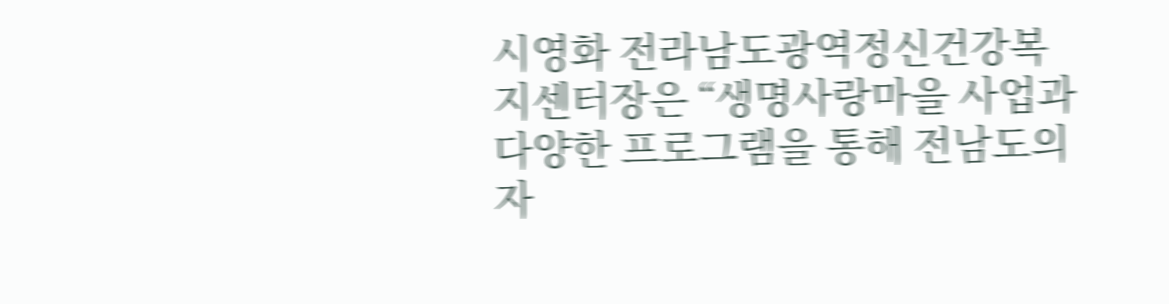시영화 전라남도광역정신건강복지센터장은 “생명사랑마을 사업과 다양한 프로그램을 통해 전남도의 자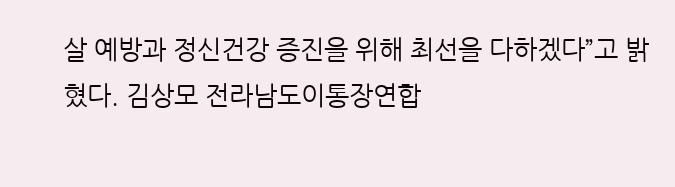살 예방과 정신건강 증진을 위해 최선을 다하겠다”고 밝혔다. 김상모 전라남도이통장연합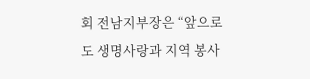회 전남지부장은 “앞으로도 생명사랑과 지역 봉사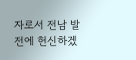자로서 전남 발전에 헌신하겠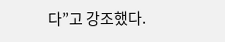다”고 강조했다.